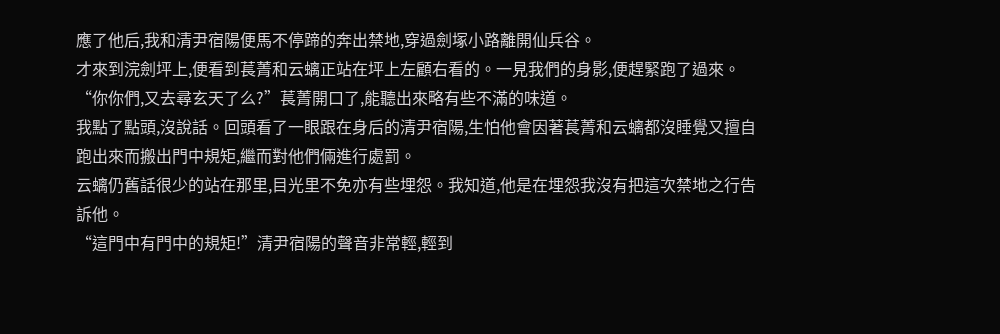應了他后,我和清尹宿陽便馬不停蹄的奔出禁地,穿過劍塚小路離開仙兵谷。
才來到浣劍坪上,便看到萇菁和云螭正站在坪上左顧右看的。一見我們的身影,便趕緊跑了過來。
“你你們,又去尋玄天了么?”萇菁開口了,能聽出來略有些不滿的味道。
我點了點頭,沒說話。回頭看了一眼跟在身后的清尹宿陽,生怕他會因著萇菁和云螭都沒睡覺又擅自跑出來而搬出門中規矩,繼而對他們倆進行處罰。
云螭仍舊話很少的站在那里,目光里不免亦有些埋怨。我知道,他是在埋怨我沒有把這次禁地之行告訴他。
“這門中有門中的規矩!”清尹宿陽的聲音非常輕,輕到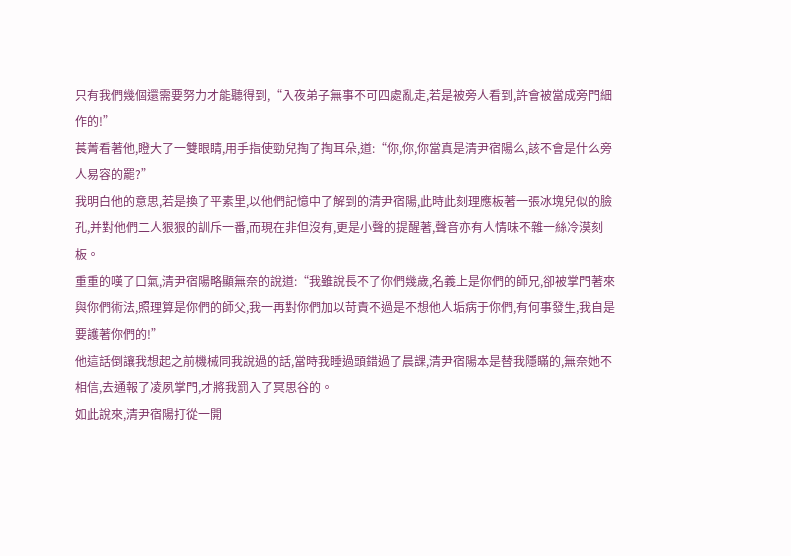只有我們幾個還需要努力才能聽得到,“入夜弟子無事不可四處亂走,若是被旁人看到,許會被當成旁門細作的!”
萇菁看著他,瞪大了一雙眼睛,用手指使勁兒掏了掏耳朵,道:“你,你,你當真是清尹宿陽么,該不會是什么旁人易容的罷?”
我明白他的意思,若是換了平素里,以他們記憶中了解到的清尹宿陽,此時此刻理應板著一張冰塊兒似的臉孔,并對他們二人狠狠的訓斥一番,而現在非但沒有,更是小聲的提醒著,聲音亦有人情味不雜一絲冷漠刻板。
重重的嘆了口氣,清尹宿陽略顯無奈的說道:“我雖說長不了你們幾歲,名義上是你們的師兄,卻被掌門著來與你們術法,照理算是你們的師父,我一再對你們加以苛責不過是不想他人垢病于你們,有何事發生,我自是要護著你們的!”
他這話倒讓我想起之前機械同我說過的話,當時我睡過頭錯過了晨課,清尹宿陽本是替我隱瞞的,無奈她不相信,去通報了凌夙掌門,才將我罰入了冥思谷的。
如此說來,清尹宿陽打從一開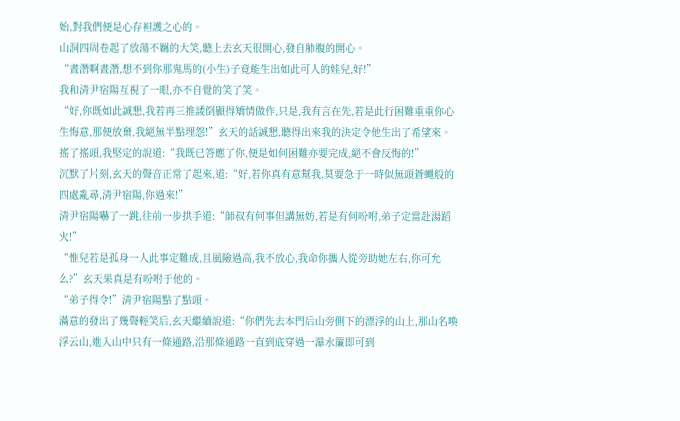始,對我們便是心存袒護之心的。
山洞四周卷起了放蕩不羈的大笑,聽上去玄天很開心,發自肺腹的開心。
“晝潛啊晝潛,想不到你那鬼馬的(小生)子竟能生出如此可人的娃兒,好!”
我和清尹宿陽互視了一眼,亦不自覺的笑了笑。
“好,你既如此誠懇,我若再三推諉倒顯得矯情做作,只是,我有言在先,若是此行困難重重你心生悔意,那便放棄,我絕無半點埋怨!”玄天的話誠懇,聽得出來我的決定令他生出了希望來。
搖了搖頭,我堅定的說道:“我既已答應了你,便是如何困難亦要完成,絕不會反悔的!”
沉默了片刻,玄天的聲音正常了起來,道:“好,若你真有意幫我,莫要急于一時似無頭蒼蠅般的四處亂尋,清尹宿陽,你過來!”
清尹宿陽嚇了一跳,往前一步拱手道:“師叔有何事但講無妨,若是有何吩咐,弟子定當赴湯蹈火!”
“惟兒若是孤身一人此事定難成,且風險過高,我不放心,我命你攜人從旁助她左右,你可允么?”玄天果真是有吩咐于他的。
“弟子得令!”清尹宿陽點了點頭。
滿意的發出了幾聲輕笑后,玄天繼續說道:“你們先去本門后山旁側下的漂浮的山上,那山名喚浮云山,進入山中只有一條通路,沿那條通路一直到底穿過一瀑水簾即可到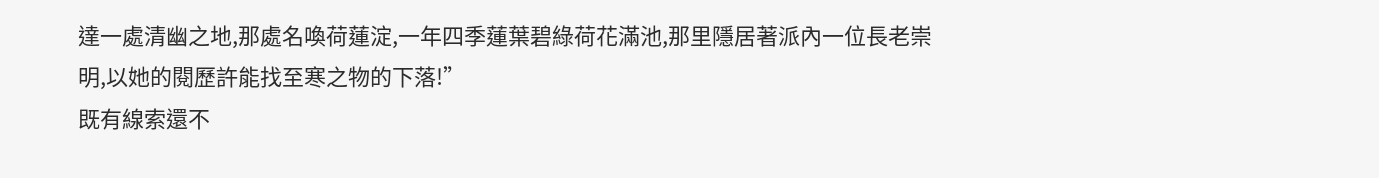達一處清幽之地,那處名喚荷蓮淀,一年四季蓮葉碧綠荷花滿池,那里隱居著派內一位長老崇明,以她的閱歷許能找至寒之物的下落!”
既有線索還不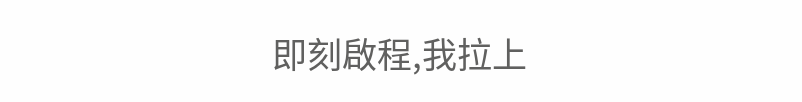即刻啟程,我拉上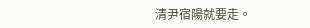清尹宿陽就要走。